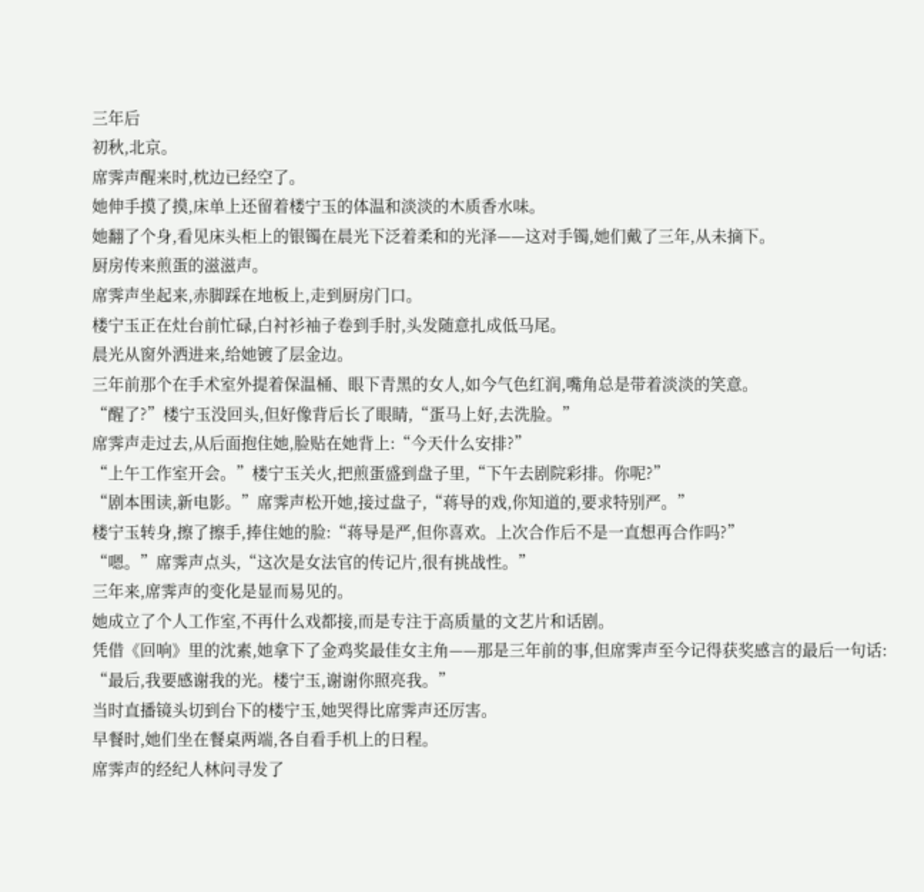三年后
初秋,北京。
席霁声醒来时,枕边已经空了。
她伸手摸了摸,床单上还留着楼宁玉的体温和淡淡的木质香水味。
她翻了个身,看见床头柜上的银镯在晨光下泛着柔和的光泽——这对手镯,她们戴了三年,从未摘下。
厨房传来煎蛋的滋滋声。
席霁声坐起来,赤脚踩在地板上,走到厨房门口。
楼宁玉正在灶台前忙碌,白衬衫袖子卷到手肘,头发随意扎成低马尾。
晨光从窗外洒进来,给她镀了层金边。
三年前那个在手术室外提着保温桶、眼下青黑的女人,如今气色红润,嘴角总是带着淡淡的笑意。
“醒了?”楼宁玉没回头,但好像背后长了眼睛,“蛋马上好,去洗脸。”
席霁声走过去,从后面抱住她,脸贴在她背上:“今天什么安排?”
“上午工作室开会。”楼宁玉关火,把煎蛋盛到盘子里,“下午去剧院彩排。你呢?”
“剧本围读,新电影。”席霁声松开她,接过盘子,“蒋导的戏,你知道的,要求特别严。”
楼宁玉转身,擦了擦手,捧住她的脸:“蒋导是严,但你喜欢。上次合作后不是一直想再合作吗?”
“嗯。”席霁声点头,“这次是女法官的传记片,很有挑战性。”
三年来,席霁声的变化是显而易见的。
她成立了个人工作室,不再什么戏都接,而是专注于高质量的文艺片和话剧。
凭借《回响》里的沈素,她拿下了金鸡奖最佳女主角——那是三年前的事,但席霁声至今记得获奖感言的最后一句话:
“最后,我要感谢我的光。楼宁玉,谢谢你照亮我。”
当时直播镜头切到台下的楼宁玉,她哭得比席霁声还厉害。
早餐时,她们坐在餐桌两端,各自看手机上的日程。
席霁声的经纪人林问寻发了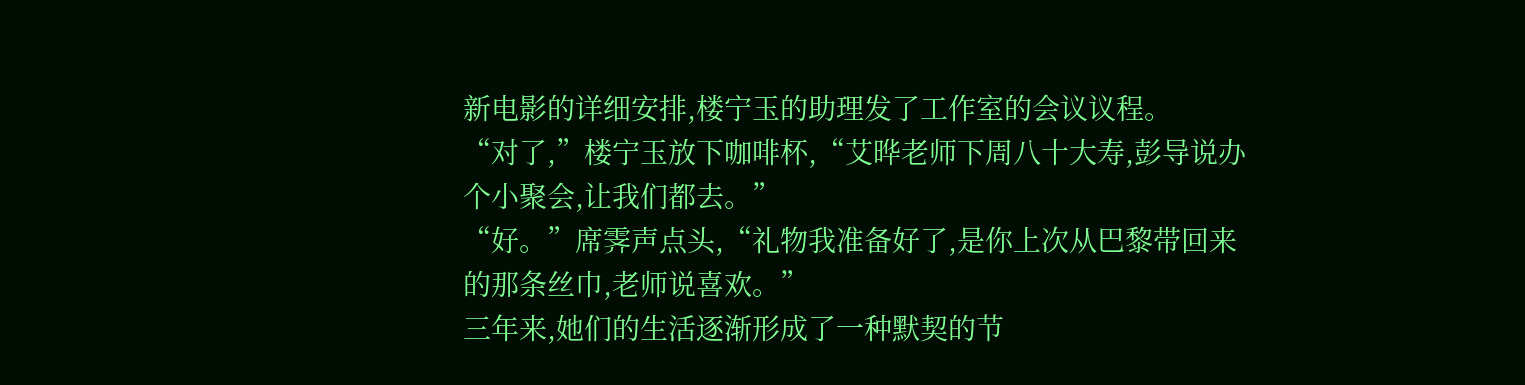新电影的详细安排,楼宁玉的助理发了工作室的会议议程。
“对了,”楼宁玉放下咖啡杯,“艾晔老师下周八十大寿,彭导说办个小聚会,让我们都去。”
“好。”席霁声点头,“礼物我准备好了,是你上次从巴黎带回来的那条丝巾,老师说喜欢。”
三年来,她们的生活逐渐形成了一种默契的节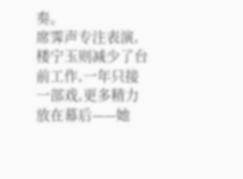奏。
席霁声专注表演,楼宁玉则减少了台前工作,一年只接一部戏,更多精力放在幕后——她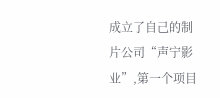成立了自己的制片公司“声宁影业”,第一个项目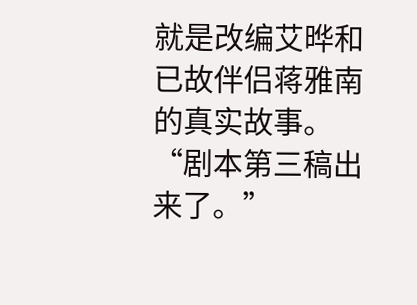就是改编艾晔和已故伴侣蒋雅南的真实故事。
“剧本第三稿出来了。”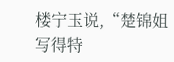楼宁玉说,“楚锦姐写得特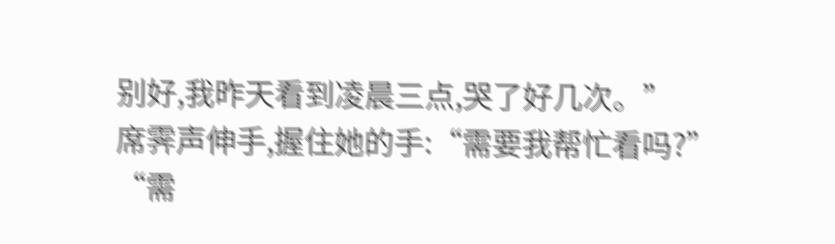别好,我昨天看到凌晨三点,哭了好几次。”
席霁声伸手,握住她的手:“需要我帮忙看吗?”
“需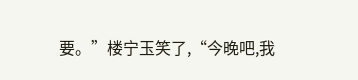要。”楼宁玉笑了,“今晚吧,我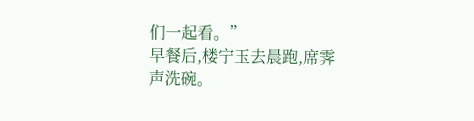们一起看。”
早餐后,楼宁玉去晨跑,席霁声洗碗。